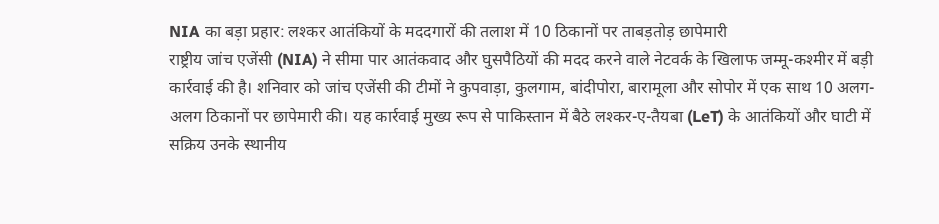NIA का बड़ा प्रहार: लश्कर आतंकियों के मददगारों की तलाश में 10 ठिकानों पर ताबड़तोड़ छापेमारी
राष्ट्रीय जांच एजेंसी (NIA) ने सीमा पार आतंकवाद और घुसपैठियों की मदद करने वाले नेटवर्क के खिलाफ जम्मू-कश्मीर में बड़ी कार्रवाई की है। शनिवार को जांच एजेंसी की टीमों ने कुपवाड़ा, कुलगाम, बांदीपोरा, बारामूला और सोपोर में एक साथ 10 अलग-अलग ठिकानों पर छापेमारी की। यह कार्रवाई मुख्य रूप से पाकिस्तान में बैठे लश्कर-ए-तैयबा (LeT) के आतंकियों और घाटी में सक्रिय उनके स्थानीय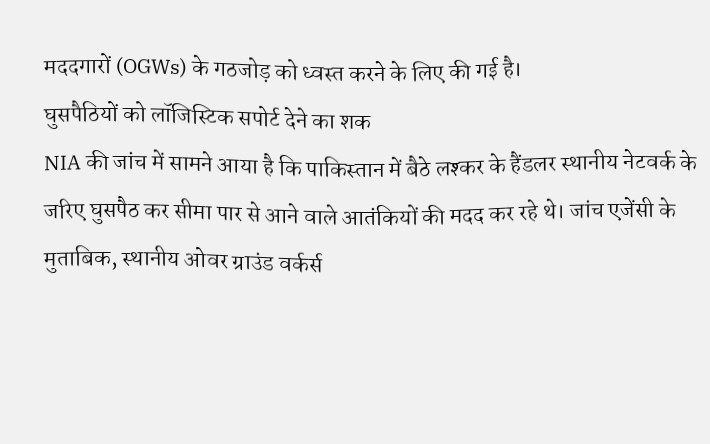मददगारों (OGWs) के गठजोड़ को ध्वस्त करने के लिए की गई है।
घुसपैठियों को लॉजिस्टिक सपोर्ट देने का शक
NIA की जांच में सामने आया है कि पाकिस्तान में बैठे लश्कर के हैंडलर स्थानीय नेटवर्क के जरिए घुसपैठ कर सीमा पार से आने वाले आतंकियों की मदद कर रहे थे। जांच एजेंसी के मुताबिक, स्थानीय ओवर ग्राउंड वर्कर्स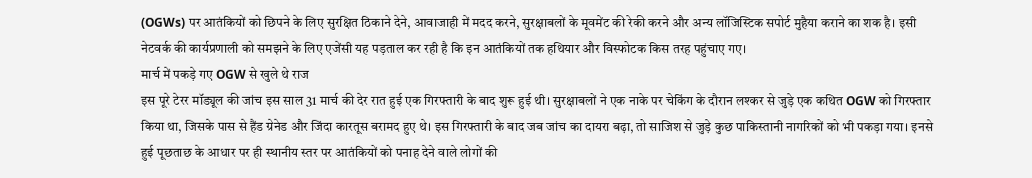(OGWs) पर आतंकियों को छिपने के लिए सुरक्षित ठिकाने देने, आवाजाही में मदद करने, सुरक्षाबलों के मूवमेंट की रेकी करने और अन्य लॉजिस्टिक सपोर्ट मुहैया कराने का शक है। इसी नेटवर्क की कार्यप्रणाली को समझने के लिए एजेंसी यह पड़ताल कर रही है कि इन आतंकियों तक हथियार और विस्फोटक किस तरह पहुंचाए गए।
मार्च में पकड़े गए OGW से खुले थे राज
इस पूरे टेरर मॉड्यूल की जांच इस साल 31 मार्च की देर रात हुई एक गिरफ्तारी के बाद शुरू हुई थी। सुरक्षाबलों ने एक नाके पर चेकिंग के दौरान लश्कर से जुड़े एक कथित OGW को गिरफ्तार किया था, जिसके पास से हैंड ग्रेनेड और जिंदा कारतूस बरामद हुए थे। इस गिरफ्तारी के बाद जब जांच का दायरा बढ़ा, तो साजिश से जुड़े कुछ पाकिस्तानी नागरिकों को भी पकड़ा गया। इनसे हुई पूछताछ के आधार पर ही स्थानीय स्तर पर आतंकियों को पनाह देने वाले लोगों की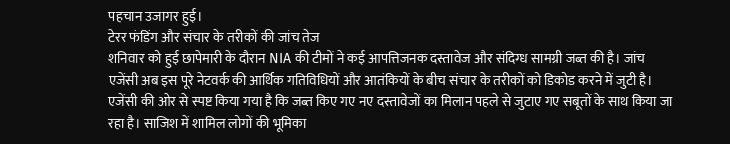पहचान उजागर हुई।
टेरर फंडिंग और संचार के तरीकों की जांच तेज
शनिवार को हुई छापेमारी के दौरान NIA की टीमों ने कई आपत्तिजनक दस्तावेज और संदिग्ध सामग्री जब्त की है। जांच एजेंसी अब इस पूरे नेटवर्क की आर्थिक गतिविधियों और आतंकियों के बीच संचार के तरीकों को डिकोड करने में जुटी है। एजेंसी की ओर से स्पष्ट किया गया है कि जब्त किए गए नए दस्तावेजों का मिलान पहले से जुटाए गए सबूतों के साथ किया जा रहा है। साजिश में शामिल लोगों की भूमिका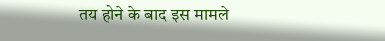तय होने के बाद इस मामले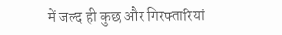में जल्द ही कुछ और गिरफ्तारियां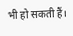भी हो सकती हैं।